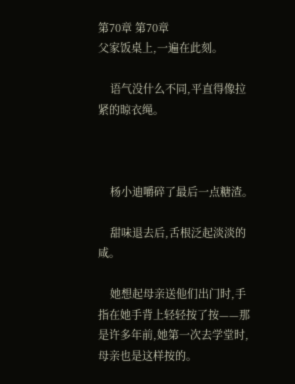第70章 第70章
父家饭桌上,一遍在此刻。

    语气没什么不同,平直得像拉紧的晾衣绳。



    杨小迪嚼碎了最后一点糖渣。

    甜味退去后,舌根泛起淡淡的咸。

    她想起母亲送他们出门时,手指在她手背上轻轻按了按——那是许多年前,她第一次去学堂时,母亲也是这样按的。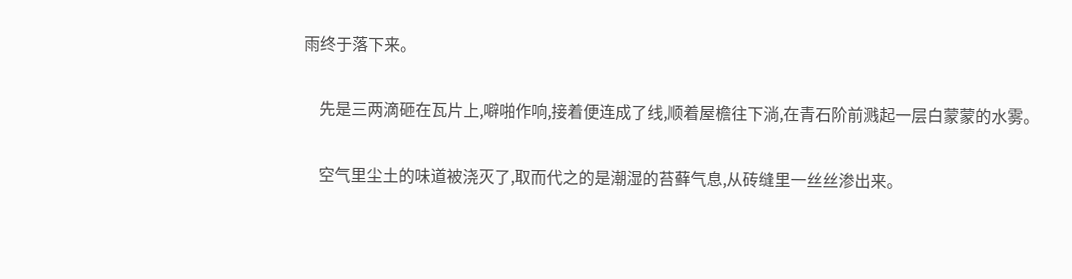雨终于落下来。

    先是三两滴砸在瓦片上,噼啪作响,接着便连成了线,顺着屋檐往下淌,在青石阶前溅起一层白蒙蒙的水雾。

    空气里尘土的味道被浇灭了,取而代之的是潮湿的苔藓气息,从砖缝里一丝丝渗出来。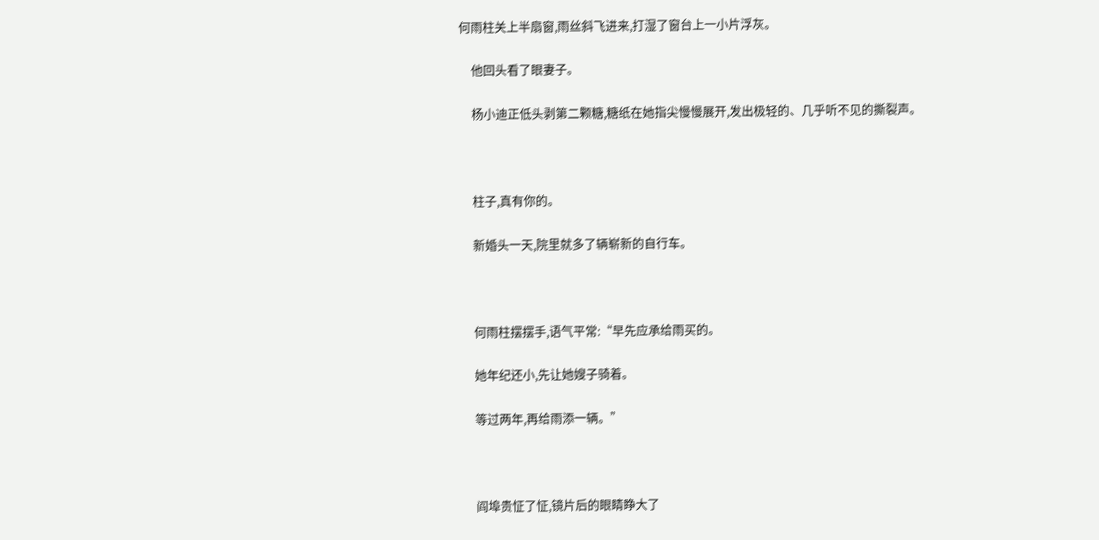何雨柱关上半扇窗,雨丝斜飞进来,打湿了窗台上一小片浮灰。

    他回头看了眼妻子。

    杨小迪正低头剥第二颗糖,糖纸在她指尖慢慢展开,发出极轻的、几乎听不见的撕裂声。



    柱子,真有你的。

    新婚头一天,院里就多了辆崭新的自行车。



    何雨柱摆摆手,语气平常:“早先应承给雨买的。

    她年纪还小,先让她嫂子骑着。

    等过两年,再给雨添一辆。”



    阎埠贵怔了怔,镜片后的眼睛睁大了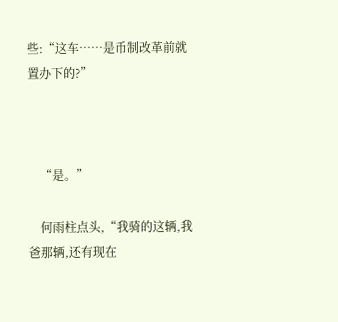些:“这车……是币制改革前就置办下的?”



    “是。”

    何雨柱点头,“我骑的这辆,我爸那辆,还有现在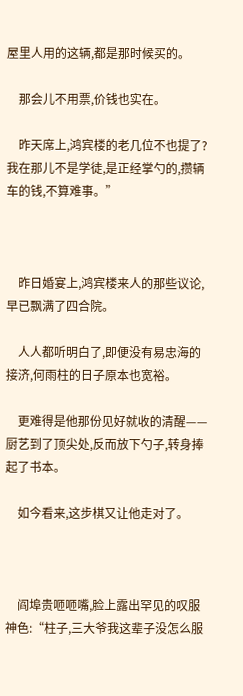屋里人用的这辆,都是那时候买的。

    那会儿不用票,价钱也实在。

    昨天席上,鸿宾楼的老几位不也提了?我在那儿不是学徒,是正经掌勺的,攒辆车的钱,不算难事。”



    昨日婚宴上,鸿宾楼来人的那些议论,早已飘满了四合院。

    人人都听明白了,即便没有易忠海的接济,何雨柱的日子原本也宽裕。

    更难得是他那份见好就收的清醒——厨艺到了顶尖处,反而放下勺子,转身捧起了书本。

    如今看来,这步棋又让他走对了。



    阎埠贵咂咂嘴,脸上露出罕见的叹服神色:“柱子,三大爷我这辈子没怎么服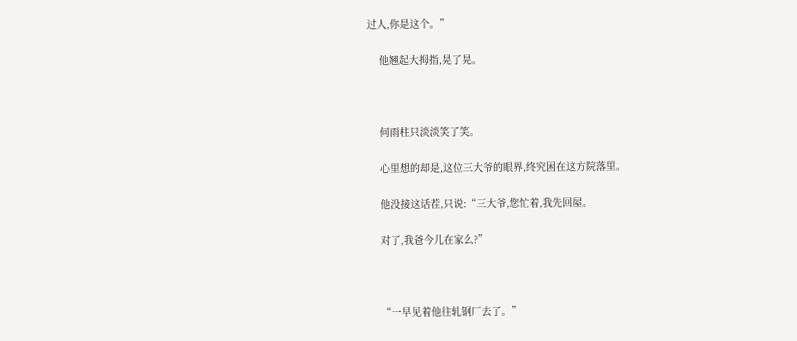过人,你是这个。”

    他翘起大拇指,晃了晃。



    何雨柱只淡淡笑了笑。

    心里想的却是,这位三大爷的眼界,终究困在这方院落里。

    他没接这话茬,只说:“三大爷,您忙着,我先回屋。

    对了,我爸今儿在家么?”



    “一早见着他往轧钢厂去了。”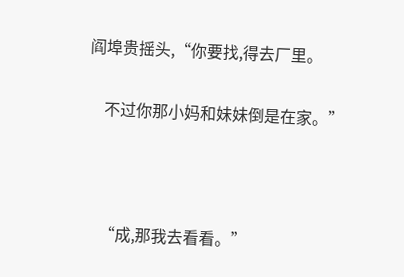阎埠贵摇头,“你要找,得去厂里。

    不过你那小妈和妹妹倒是在家。”



    “成,那我去看看。”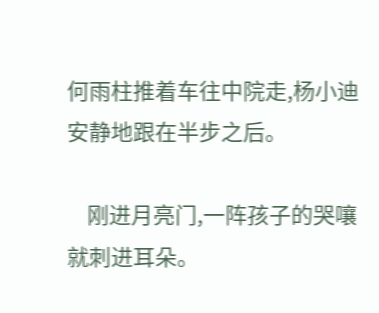何雨柱推着车往中院走,杨小迪安静地跟在半步之后。

    刚进月亮门,一阵孩子的哭嚷就刺进耳朵。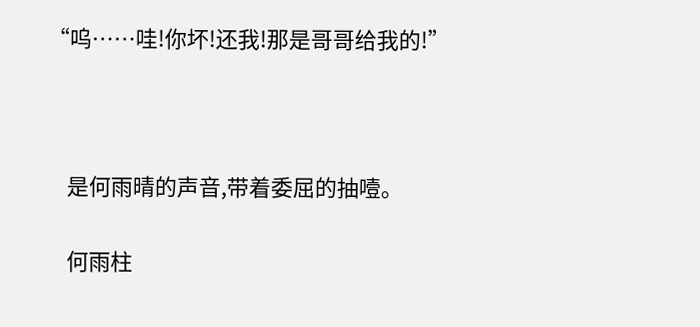“呜……哇!你坏!还我!那是哥哥给我的!”



    是何雨晴的声音,带着委屈的抽噎。

    何雨柱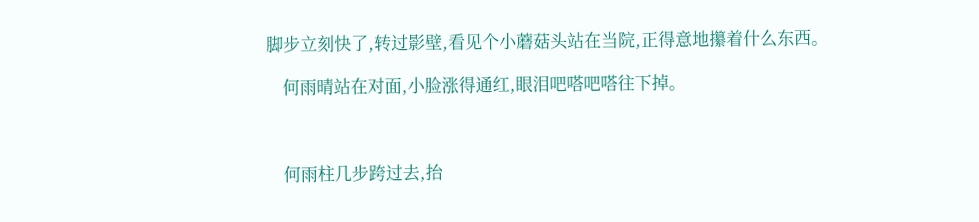脚步立刻快了,转过影壁,看见个小蘑菇头站在当院,正得意地攥着什么东西。

    何雨晴站在对面,小脸涨得通红,眼泪吧嗒吧嗒往下掉。



    何雨柱几步跨过去,抬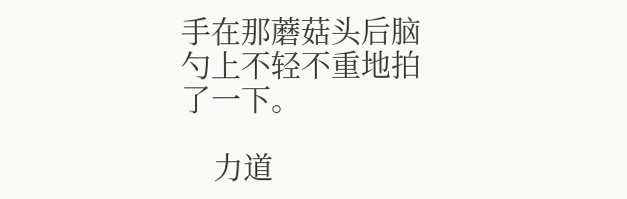手在那蘑菇头后脑勺上不轻不重地拍了一下。

    力道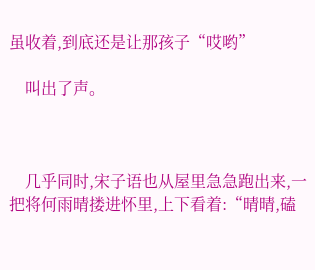虽收着,到底还是让那孩子“哎哟”

    叫出了声。



    几乎同时,宋子语也从屋里急急跑出来,一把将何雨晴搂进怀里,上下看着:“晴晴,磕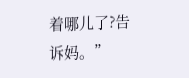着哪儿了?告诉妈。”